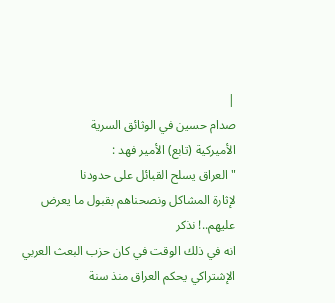|
صدام حسين في الوثائق السرية
الأميركية (تابع) الأمير فهد :
"العراق يسلح القبائل على حدودنا
لإثارة المشاكل ونصحناهم بقبول ما يعرض
عليهم..! نذكر
انه في ذلك الوقت في كان حزب البعث العربي
الإشتراكي يحكم العراق منذ سنة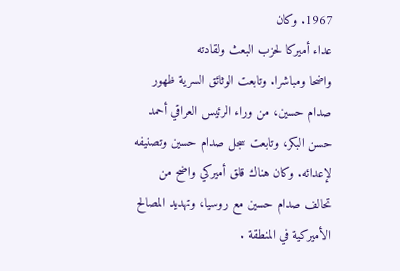1967. وكان
عداء أميركا لحزب البعث ولقادته
واضحا ومباشرا. وتابعت الوثائق السرية ظهور
صدام حسين، من وراء الرئيس العراقي أحمد
حسن البكر، وتابعت سجل صدام حسين وتصنيفه
لإعدائه. وكان هناك قلق أميركي واضح من
تحالف صدام حسين مع روسيا، وتهديد المصالح
الأميركية في المنطقة .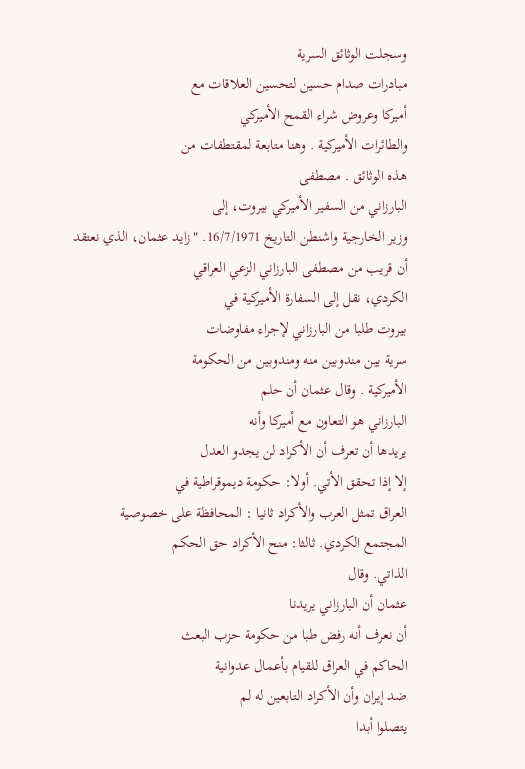وسجلت الوثائق السرية
مبادرات صدام حسين لتحسين العلاقات مع
أميركا وعروض شراء القمح الأميركي
والطائرات الأميركية . وهنا متابعة لمقتطفات من
هذه الوثائق . مصطفى
البارزاني من السفير الأميركي بيروت، إلى
وزير الخارجية واشنطن التاريخ 16/7/1971. "زايد عثمان، الذي نعتقد
أن قريب من مصطفى البارزاني الزعي العراقي
الكردي، نقل إلى السفارة الأميركية في
بيروت طلبا من البارزاني لإجراء مفاوضات
سرية بين مندوبين منه ومندوبين من الحكومة
الأميركية . وقال عثمان أن حلم
البارزاني هو التعاون مع أميركا وأنه
يريدها أن تعرف أن الأكراد لن يجدو العدل
إلا إذا تحقق الأتي. أولا: حكومة ديموقراطية في
العراق تمثل العرب والأكراد ثانيا : المحافظة على خصوصية
المجتمع الكردي. ثالثا: منح الأكراد حق الحكم
الذاتي. وقال
عثمان أن البارزاني يريدنا
أن نعرف أنه رفض طبا من حكومة حزب البعث
الحاكم في العراق للقيام بأعمال عدوانية
ضد إيران وأن الأكراد التابعين له لم
يتصلوا أبدا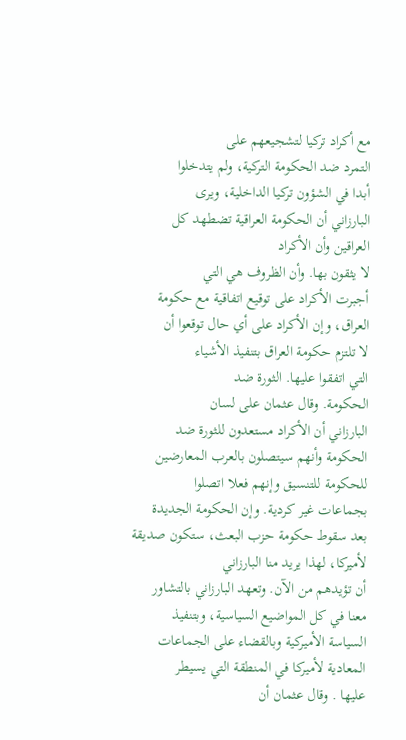مع أكراد تركيا لتشجيعهم على
التمرد ضد الحكومة التركية، ولم يتدخلوا
أبدا في الشؤون تركيا الداخلية، ويرى
البارزاني أن الحكومة العراقية تضطهد كل
العراقين وأن الأكراد
لا يثقون بها. وأن الظروف هي التي
أجبرت الأكراد على توقيع اتفاقية مع حكومة
العراق، وإن الأكراد على أي حال توقعوا أن
لا تلتزم حكومة العراق بتنفيذ الأشياء
التي اتفقوا عليها. الثورة ضد
الحكومة. وقال عثمان على لسان
البارزاني أن الأكراد مستعدون للثورة ضد
الحكومة وأنهم سيتصلون بالعرب المعارضين
للحكومة للتنسيق وإنهم فعلا اتصلوا
بجماعات غير كردية. وإن الحكومة الجديدة
بعد سقوط حكومة حزب البعث، ستكون صديقة
لأميركا، لهذا يريد منا البارزاني
أن تؤيدهم من الآن. وتعهد البارزاني بالتشاور
معنا في كل المواضيع السياسية، وبتنفيذ
السياسة الأميركية وبالقضاء على الجماعات
المعادية لأميركا في المنطقة التي يسيطر
عليها . وقال عثمان أن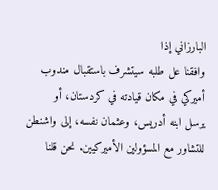البارزاني إذا
وافقنا عل طلبه سيتشرف باستقبال مندوب
أميركي في مكان قيادته في كردستان، أو
يرسل ابنه أدريس، وعثمان نفسه، إلى واشنطن
للتشاور مع المسؤولين الأميركيين. نحن قلنا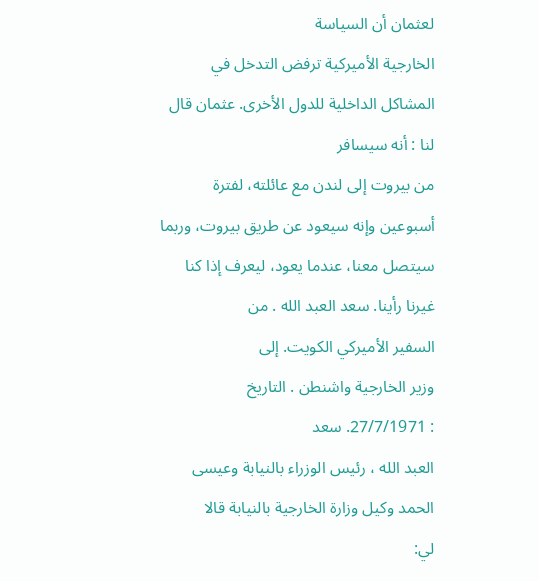لعثمان أن السياسة
الخارجية الأميركية ترفض التدخل في
المشاكل الداخلية للدول الأخرى. عثمان قال لنا : أنه سيسافر
من بيروت إلى لندن مع عائلته، لفترة
أسبوعين وإنه سيعود عن طريق بيروت، وربما
سيتصل معنا، عندما يعود، ليعرف إذا كنا
غيرنا رأينا. سعد العبد الله . من
السفير الأميركي الكويت. إلى
وزير الخارجية واشنطن . التاريخ
: 27/7/1971. سعد
العبد الله ، رئيس الوزراء بالنيابة وعيسى
الحمد وكيل وزارة الخارجية بالنيابة قالا
لي: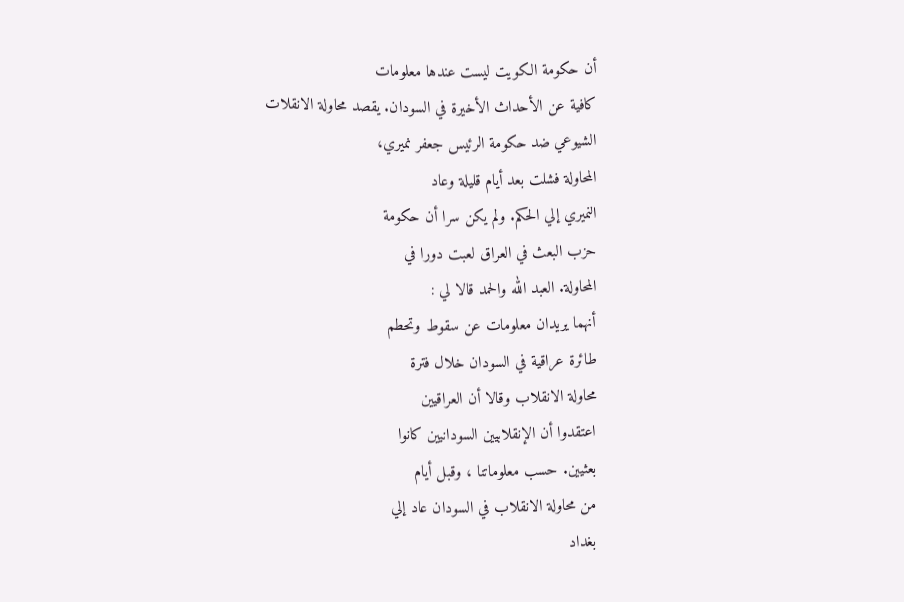أن حكومة الكويت ليست عندها معلومات
كافية عن الأحداث الأخيرة في السودان. يقصد محاولة الانقلات
الشيوعي ضد حكومة الرئيس جعفر نميري،
المحاولة فشلت بعد أيام قليلة وعاد
النميري إلي الحكم. ولم يكن سرا أن حكومة
حزب البعث في العراق لعبت دورا في
المحاولة. العبد الله والحمد قالا لي :
أنهما يريدان معلومات عن سقوط وتحطم
طائرة عراقية في السودان خلال فترة
محاولة الانقلاب وقالا أن العراقيين
اعتقدوا أن الإنقلابيين السودانيين كانوا
بعثيين. حسب معلوماتنا ، وقبل أيام
من محاولة الانقلاب في السودان عاد إلي
بغداد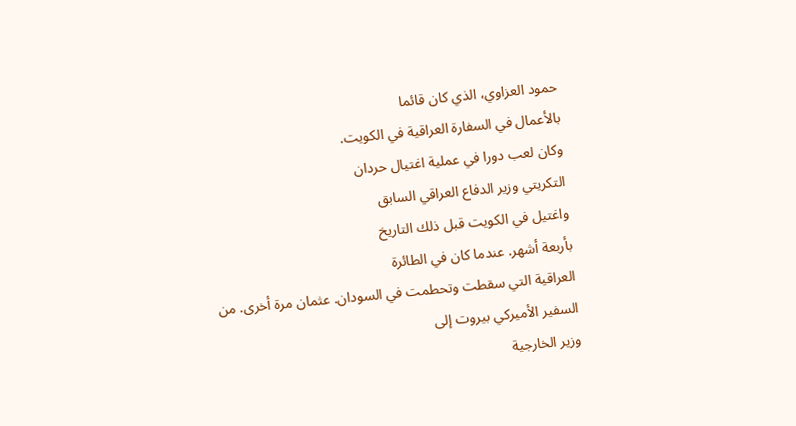حمود العزاوي، الذي كان قائما
بالأعمال في السفارة العراقية في الكويت.
وكان لعب دورا في عملية اغتيال حردان
التكريتي وزير الدفاع العراقي السابق
واغتيل في الكويت قبل ذلك التاريخ
بأربعة أشهر. عندما كان في الطائرة
العراقية التي سقطت وتحطمت في السودان. عثمان مرة أخرى. من
السفير الأميركي بيروت إلى
وزير الخارجية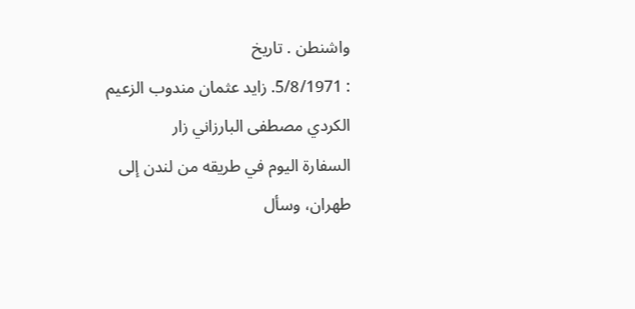واشنطن . تاريخ
: 5/8/1971. زايد عثمان مندوب الزعيم
الكردي مصطفى البارزاني زار
السفارة اليوم في طريقه من لندن إلى
طهران، وسأل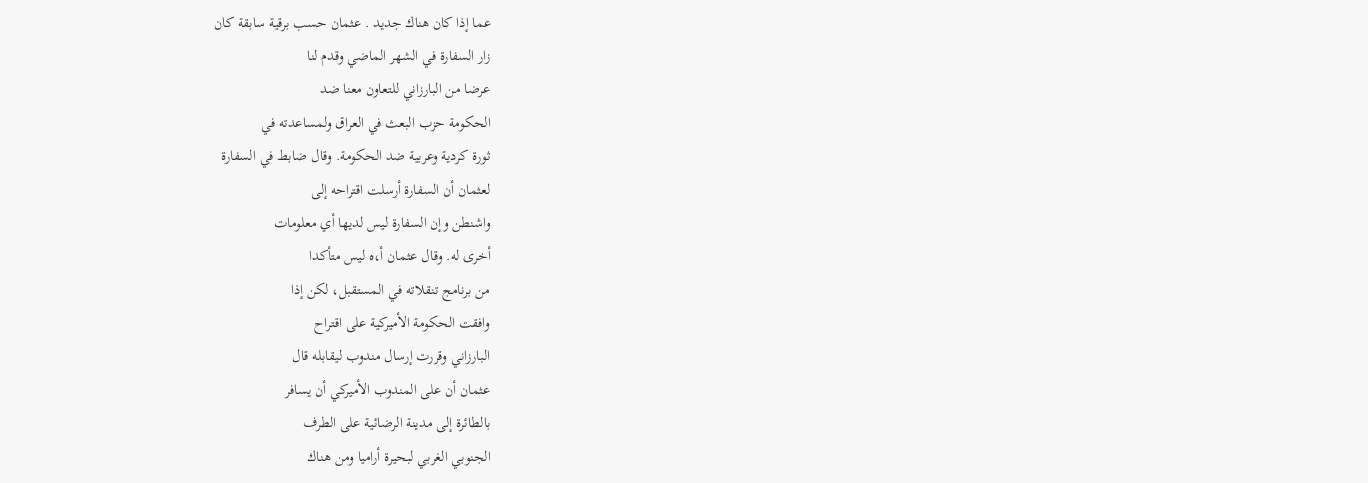عما إذا كان هناك جديد . عثمان حسب برقية سابقة كان
زار السفارة في الشهر الماضي وقدم لنا
عرضا من البارزاني للتعاون معنا ضد
الحكومة حزب البعث في العراق ولمساعدته في
ثورة كردية وعربية ضد الحكومة. وقال ضابط في السفارة
لعثمان أن السفارة أرسلت اقتراحه إلى
واشنطن وإن السفارة ليس لديها أي معلومات
أخرى له. وقال عثمان أ،ه ليس متأكدا
من برنامج تنقلاته في المستقبل، لكن إذا
وافقت الحكومة الأميركية على اقتراح
البارزاني وقررت إرسال مندوب ليقابله قال
عثمان أن على المندوب الأميركي أن يسافر
بالطائرة إلى مدينة الرضائية على الطرف
الجنوبي الغربي لبحيرة أراميا ومن هناك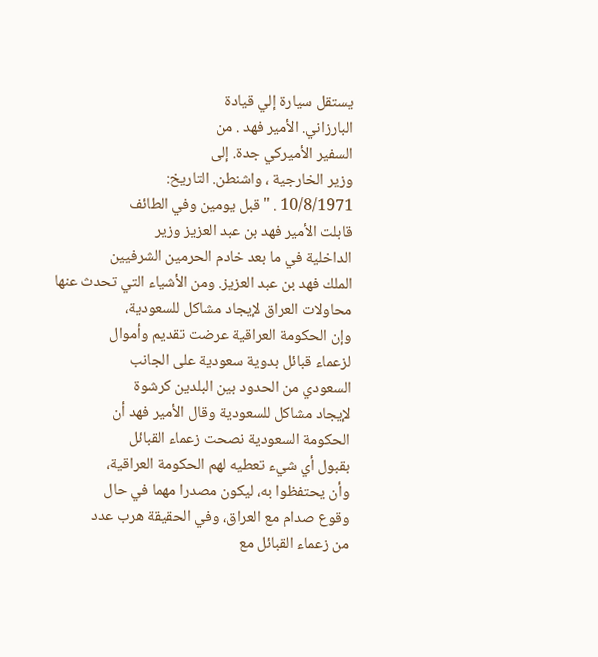يستقل سيارة إلي قيادة
البارزاني. الأمير فهد . من
السفير الأميركي جدة. إلى
وزير الخارجية ، واشنطن. التاريخ:
10/8/1971 . "قبل يومين وفي الطائف
قابلت الأمير فهد بن عبد العزيز وزير
الداخلية في ما بعد خادم الحرمين الشرفيين
الملك فهد بن عبد العزيز. ومن الأشياء التي تحدث عنها
محاولات العراق لإيجاد مشاكل للسعودية،
وإن الحكومة العراقية عرضت تقديم وأموال
لزعماء قبائل بدوية سعودية على الجانب
السعودي من الحدود بين البلدين كرشوة
لإيجاد مشاكل للسعودية وقال الأمير فهد أن
الحكومة السعودية نصحت زعماء القبائل
بقبول أي شيء تعطيه لهم الحكومة العراقية،
وأن يحتفظوا به، ليكون مصدرا مهما في حال
وقوع صدام مع العراق، وفي الحقيقة هرب عدد
من زعماء القبائل مع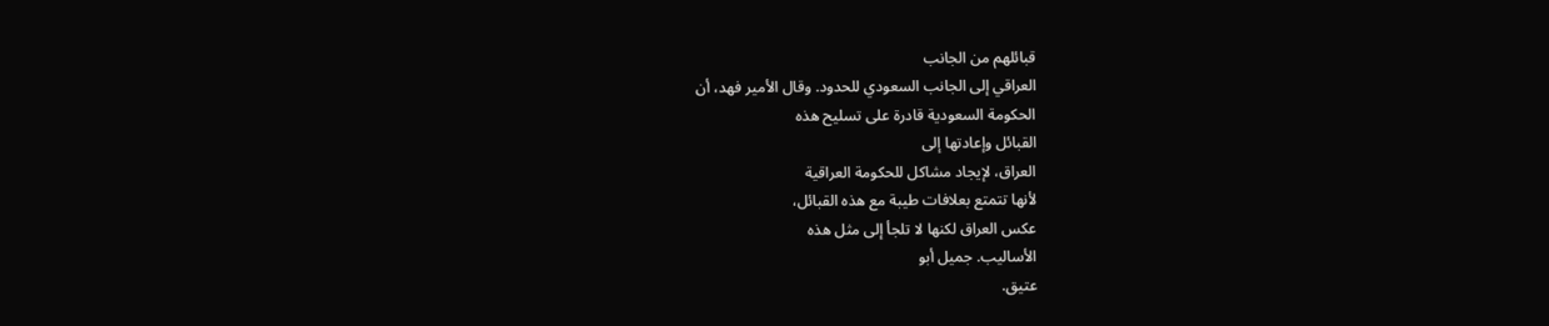قبائلهم من الجانب
العراقي إلى الجانب السعودي للحدود. وقال الأمير فهد، أن
الحكومة السعودية قادرة على تسليح هذه
القبائل وإعادتها إلى
العراق، لإيجاد مشاكل للحكومة العراقية
لأنها تتمتع بعلافات طيبة مع هذه القبائل،
عكس العراق لكنها لا تلجأ إلى مثل هذه
الأساليب. جميل أبو
عتيق.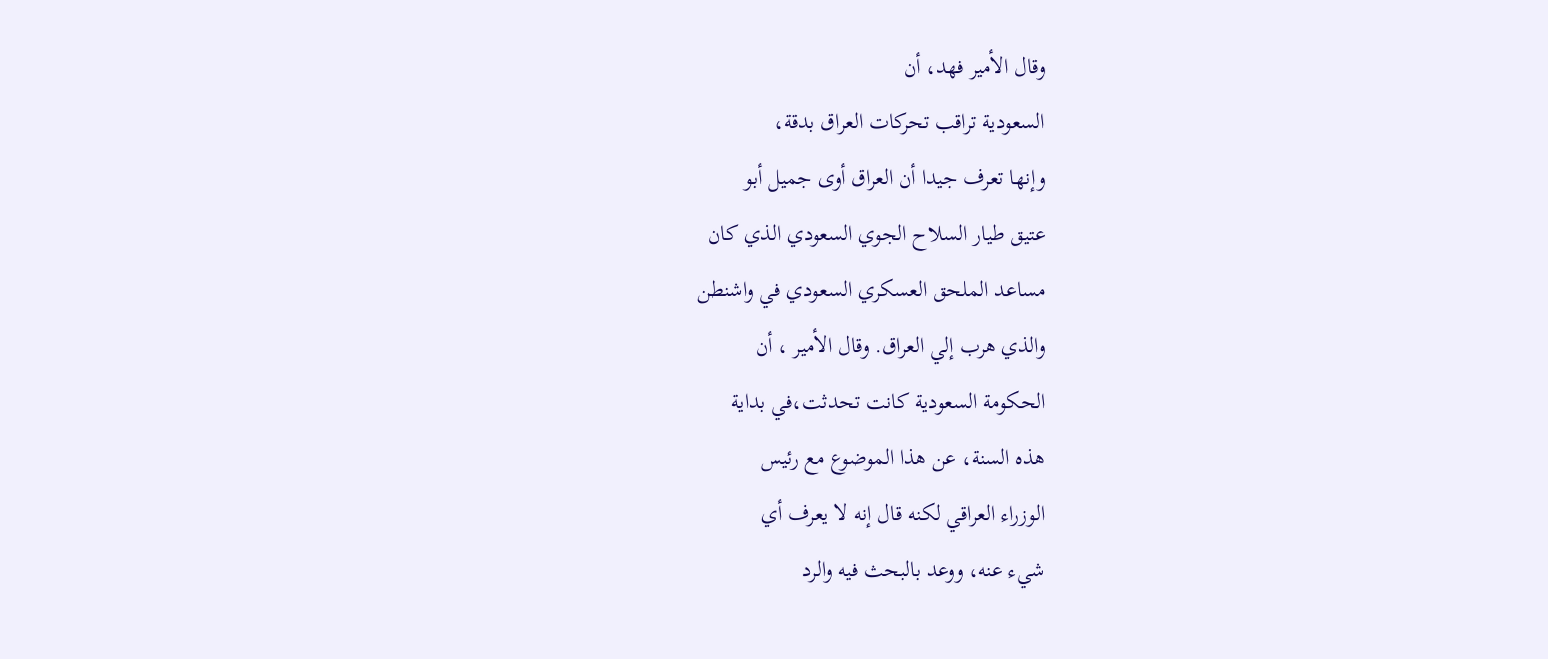وقال الأمير فهد، أن
السعودية تراقب تحركات العراق بدقة،
وإنها تعرف جيدا أن العراق أوى جميل أبو
عتيق طيار السلاح الجوي السعودي الذي كان
مساعد الملحق العسكري السعودي في واشنطن
والذي هرب إلي العراق. وقال الأمير ، أن
الحكومة السعودية كانت تحدثت،في بداية
هذه السنة، عن هذا الموضوع مع رئيس
الوزراء العراقي لكنه قال إنه لا يعرف أي
شيء عنه، ووعد بالبحث فيه والرد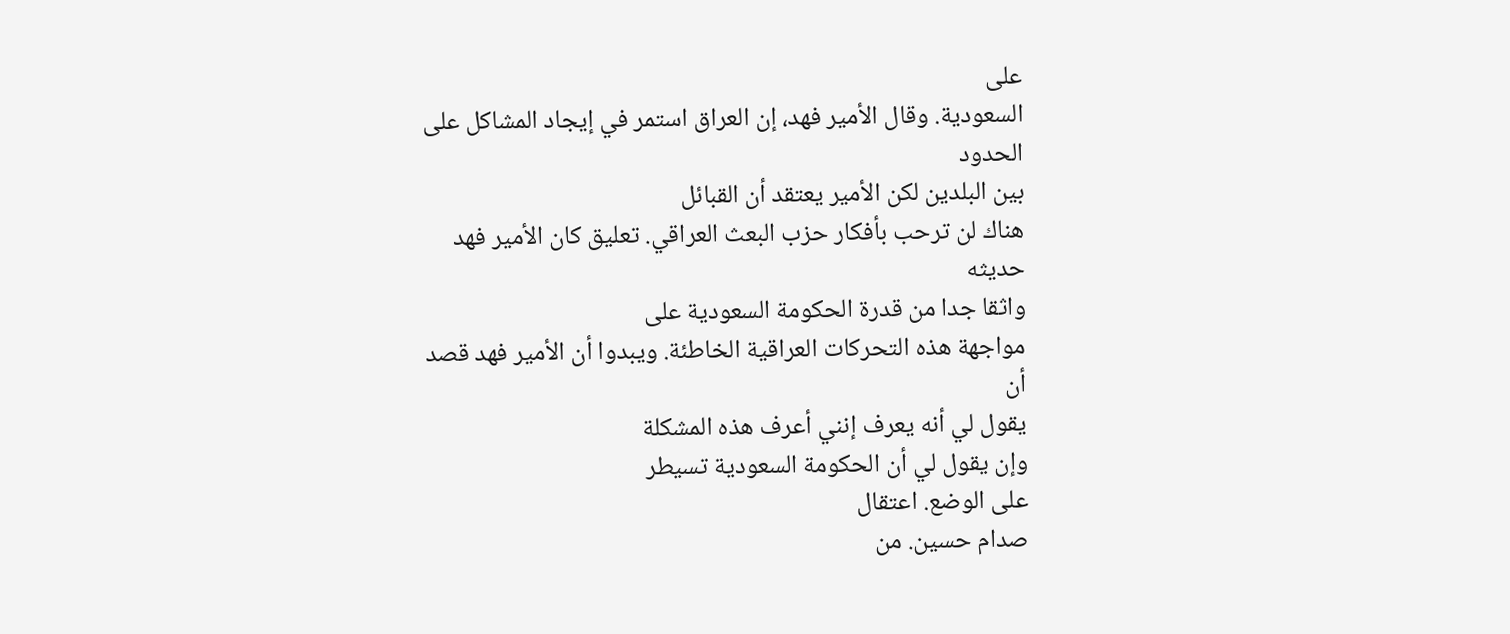على
السعودية. وقال الأمير فهد، إن العراق استمر في إيجاد المشاكل على الحدود
بين البلدين لكن الأمير يعتقد أن القبائل
هناك لن ترحب بأفكار حزب البعث العراقي. تعليق كان الأمير فهد حديثه
واثقا جدا من قدرة الحكومة السعودية على
مواجهة هذه التحركات العراقية الخاطئة. ويبدوا أن الأمير فهد قصد أن
يقول لي أنه يعرف إنني أعرف هذه المشكلة
وإن يقول لي أن الحكومة السعودية تسيطر
على الوضع. اعتقال
صدام حسين. من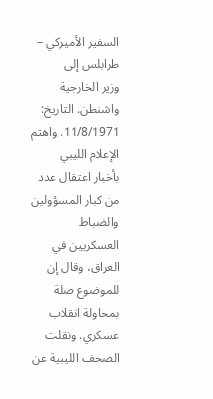السفير الأميركي –
طرابلس إلى
وزير الخارجية واشنطن. التاريخ:
11/8/1971. واهتم الإعلام الليبي
بأخبار اعتقال عدد من كبار المسؤولين
والضباط العسكريين في العراق، وقال إن
للموضوع صلة بمحاولة انقلاب عسكري. ونقلت الصحف الليبية عن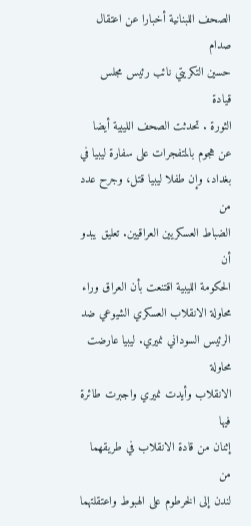الصحف اللبنانية أخبارا عن اعتقال صدام
حسين التكريتي نائب رئيس مجلس قيادة
الثورة . تحدثت الصحف الليبية أيضا
عن هجوم بالمتفجرات على سفارة ليبيا في
بغداد، وإن طفلا ليبيا قتل، وجرح عدد من
الضباط العسكريين العراقيين. تعليق يبدو أن
الحكومة الليبية اقتنعت بأن العراق وراء
محاولة الانقلاب العسكري الشيوعي ضد
الرئيس السوداني نميري. ليبيا عارضت محاولة
الانقلاب وأيدت نميري واجبرت طائرة فيها
إثنان من قادة الانقلاب في طريقهما من
لندن إلى الخرطوم على الهبوط واعتقلتهما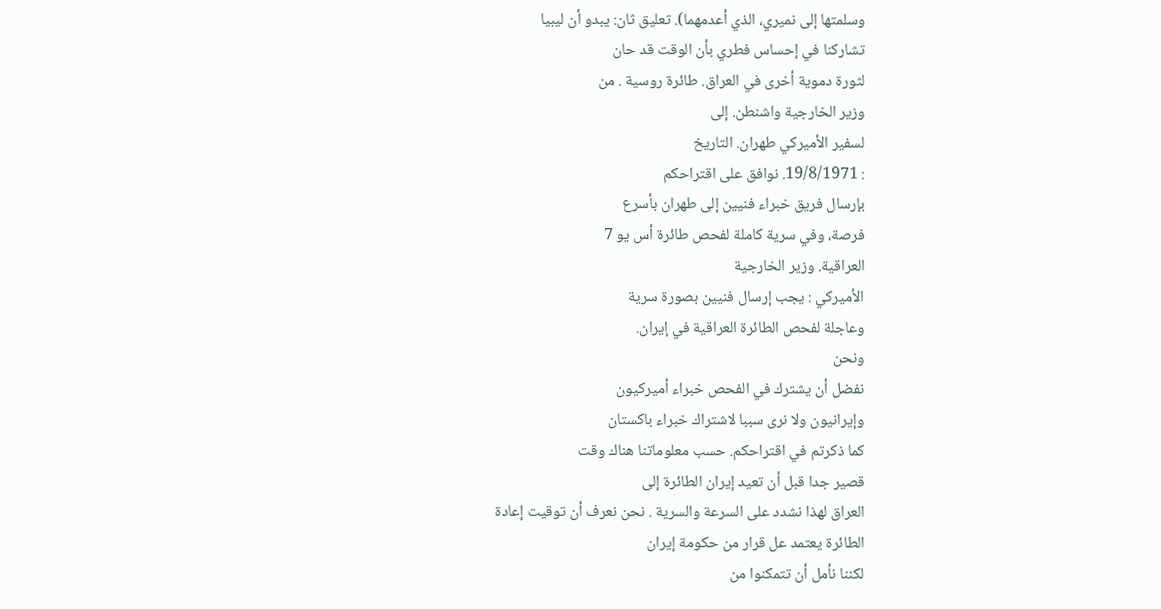وسلمتها إلى نميري، الذي أعدمهما). تعليق ثان: يبدو أن ليبيا
تشاركنا في إحساس فطري بأن الوقت قد حان
لثورة دموية أخرى في العراق. طائرة روسية . من
وزير الخارجية واشنطن. إلى
لسفير الأميركي طهران. التاريخ
: 19/8/1971. نوافق على اقتراحكم
بإرسال فريق خبراء فنيين إلى طهران بأسرع
فرصة، وفي سرية كاملة لفحص طائرة أس يو 7
العراقية. وزير الخارجية
الأميركي : يجب إرسال فنيين بصورة سرية
وعاجلة لفحص الطائرة العراقية في إيران.
ونحن
نفضل أن يشترك في الفحص خبراء أميركيون
وإيرانيون ولا نرى سببا لاشتراك خبراء باكستان
كما ذكرتم في اقتراحكم. حسب معلوماتنا هناك وقت
قصير جدا قبل أن تعيد إيران الطائرة إلى
العراق لهذا نشدد على السرعة والسرية . نحن نعرف أن توقيت إعادة
الطائرة يعتمد عل قرار من حكومة إيران
لكننا نأمل أن تتمكنوا من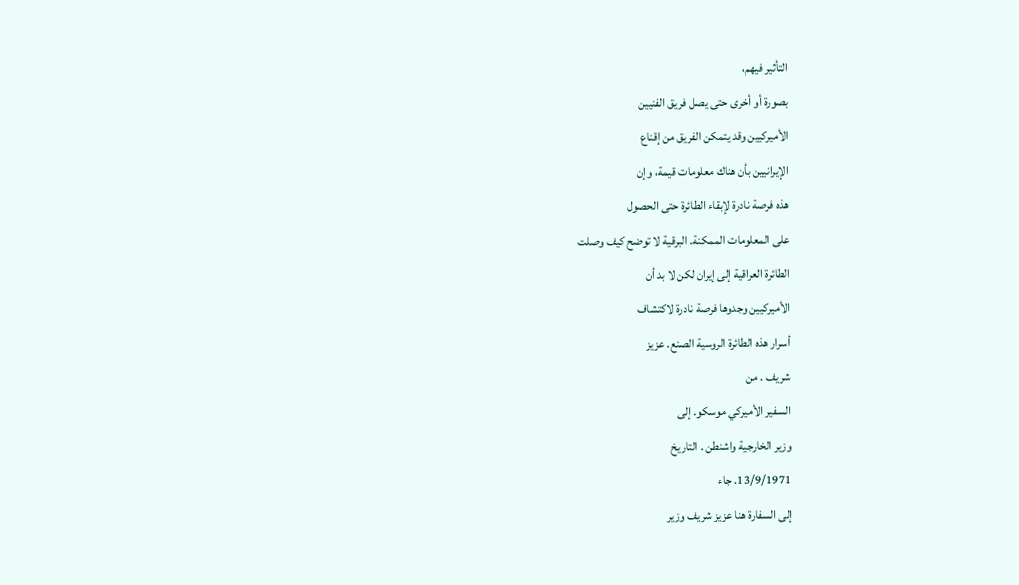التأثير فيهم،
بصورة أو أخرى حتى يصل فريق الفنيين
الأميركيين وقد يتمكن الفريق من إقناع
الإيرانيين بأن هناك معلومات قيمة، وإن
هذه فرصة نادرة لإبقاء الطائرة حتى الحصول
على المعلومات الممكنة. البرقية لا توضح كيف وصلت
الطائرة العراقية إلى إيران لكن لا بد أن
الأميركيين وجدوها فرصة نادرة لاكتشاف
أسرار هذه الطائرة الروسية الصنع. عزيز
شريف . من
السفير الأميركي موسكو. إلى
وزير الخارجية واشنطن . التاريخ
13/9/1971. جاء
إلى السفارة هنا عزيز شريف وزير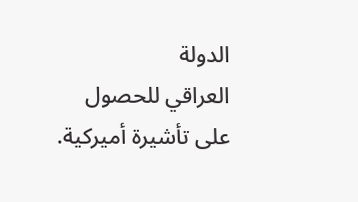الدولة
العراقي للحصول على تأشيرة أميركية.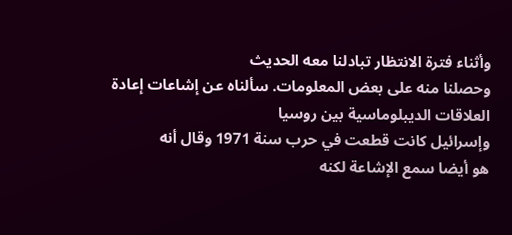وأثناء فترة الانتظار تبادلنا معه الحديث
وحصلنا منه على بعض المعلومات. سألناه عن إشاعات إعادة
العلاقات الديبلوماسية بين روسيا
وإسرائيل كانت قطعت في حرب سنة 1971 وقال أنه
هو أيضا سمع الإشاعة لكنه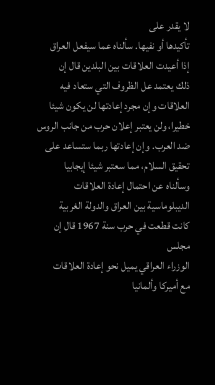لا يقدر على
تأكيدها أو نفيها. سألناه عما سيفعل العراق
إذا أعيدت العلاقات بين البلدين قال إن
ذلك يعتمد عل الظروف التي ستعاد فيه
العلاقات وإن مجرد إعادتها لن يكون شيئا
خطيرا، ولن يعتبر إعلان حرب من جانب الروس
ضد العرب. وإن إعادتها ربما ستساعد على
تحقيق السلام، مما سعتبر شيئا إيجابيا
وسألناه عن احتمال إعادة العلاقات
الديبلوماسية بين العراق والدولة الغربية
كانت قطعت في حرب سنة 1967 قال إن مجلس
الوزراء العراقي يميل نحو إعادة العلاقات
مع أميركا وألمانيا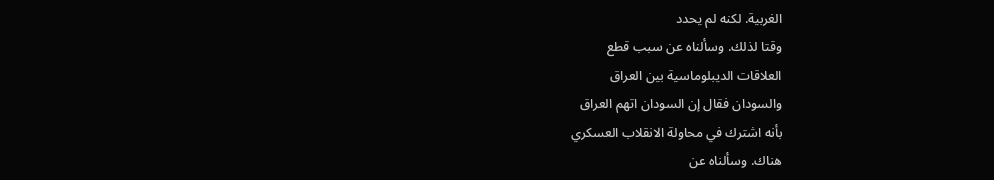الغربية. لكنه لم يحدد
وقتا لذلك. وسألناه عن سبب قطع
العلاقات الديبلوماسية بين العراق
والسودان فقال إن السودان اتهم العراق
بأنه اشترك في محاولة الانقلاب العسكري
هناك. وسألناه عن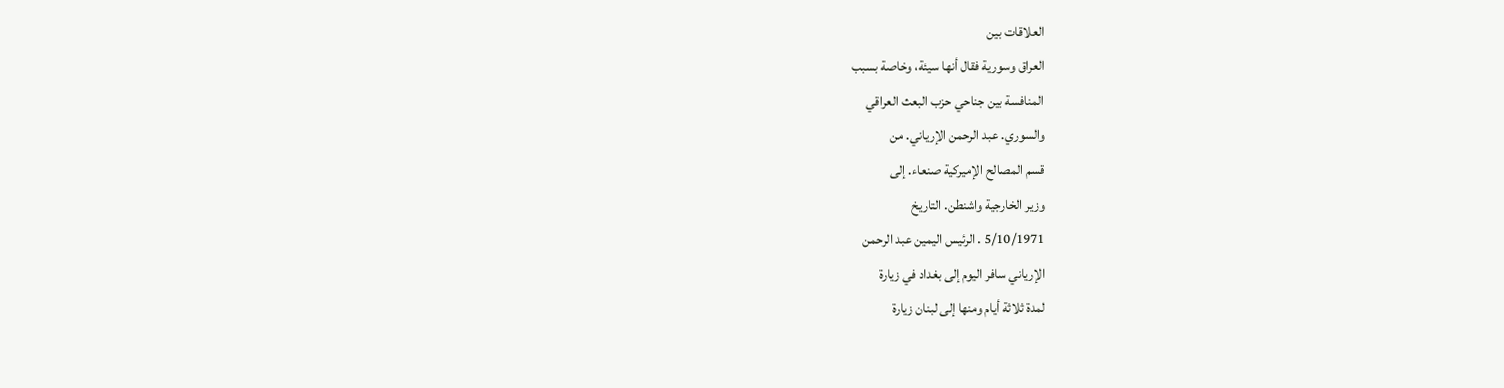العلاقات بين
العراق وسورية فقال أنها سيئة، وخاصة بسبب
المنافسة بين جناحي حزب البعث العراقي
والسوري. عبد الرحمن الإرياني. من
قسم المصالح الإميركية صنعاء. إلى
وزير الخارجية واشنطن. التاريخ
5/10/1971 . الرئيس اليمين عبد الرحمن
الإرياني سافر اليوم إلى بغداد في زيارة
لمدة ثلاثة أيام ومنها إلى لبنان زيارة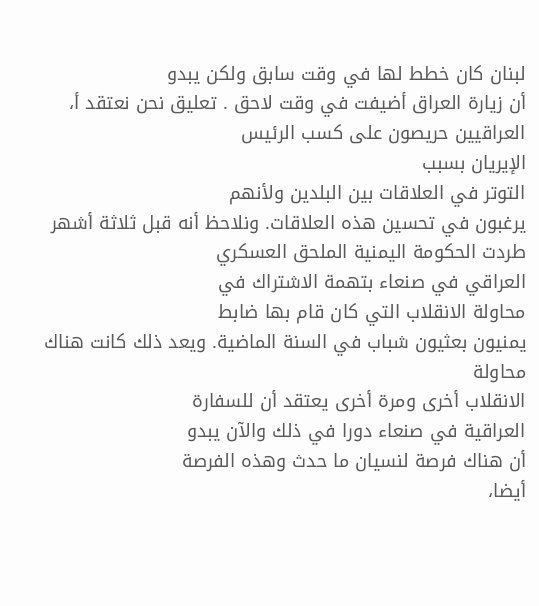لبنان كان خطط لها في وقت سابق ولكن يبدو
أن زيارة العراق أضيفت في وقت لاحق . تعليق نحن نعتقد أ،
العراقيين حريصون على كسب الرئيس
الإيريان بسبب
التوتر في العلاقات بين البلدين ولأنهم
يرغبون في تحسين هذه العلاقات. ونلاحظ أنه قبل ثلاثة أشهر
طردت الحكومة اليمنية الملحق العسكري
العراقي في صنعاء بتهمة الاشتراك في
محاولة الانقلاب التي كان قام بها ضابط
يمنيون بعثيون شباب في السنة الماضية. ويعد ذلك كانت هناك محاولة
الانقلاب أخرى ومرة أخرى يعتقد أن للسفارة
العراقية في صنعاء دورا في ذلك والآن يبدو
أن هناك فرصة لنسيان ما حدث وهذه الفرصة
أيضا،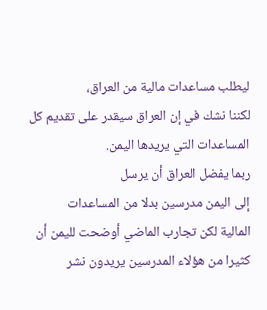ليطلب مساعدات مالية من العراق،
لكننا نشك في إن العراق سيقدر على تقديم كل
المساعدات التي يريدها اليمن.
ربما يفضل العراق أن يرسل
إلى اليمن مدرسين بدلا من المساعدات
المالية لكن تجارب الماضي أوضحت لليمن أن
كثيرا من هؤلاء المدرسين يريدون نشر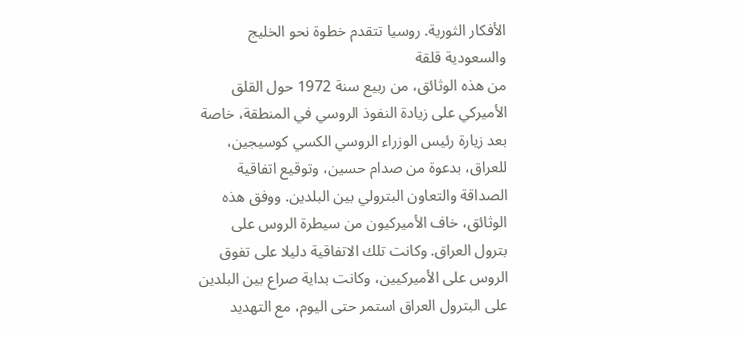الأفكار الثورية. روسيا تتقدم خطوة نحو الخليج والسعودية قلقة
من هذه الوثائق، من ربيع سنة 1972 حول القلق الأميركي على زيادة النفوذ الروسي في المنطقة، خاصة بعد زيارة رئيس الوزراء الروسي الكسي كوسيجين، للعراق، بدعوة من صدام حسين، وتوقيع اتفاقية الصداقة والتعاون البترولي بين البلدين. ووفق هذه الوثائق، خاف الأميركيون من سيطرة الروس على بترول العراق. وكانت تلك الاتفاقية دليلا على تفوق الروس على الأميركيين، وكانت بداية صراع بين البلدين على البترول العراق استمر حتى اليوم، مع التهديد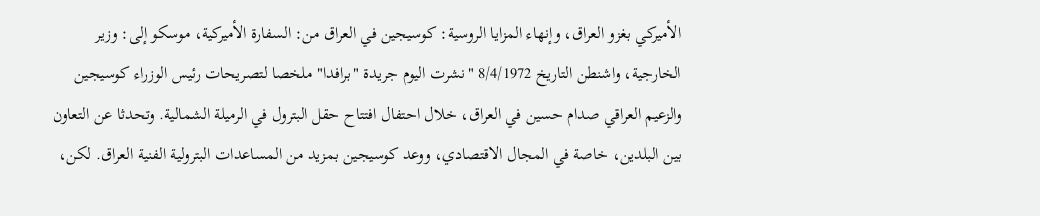الأميركي بغزو العراق، وإنهاء المزايا الروسية: كوسيجين في العراق من: السفارة الأميركية، موسكو إلى: وزير الخارجية، واشنطن التاريخ 8/4/1972 "نشرت اليوم جريدة "برافدا" ملخصا لتصريحات رئيس الوزراء كوسيجين والزعيم العراقي صدام حسين في العراق، خلال احتفال افتتاح حقل البترول في الرميلة الشمالية. وتحدثا عن التعاون بين البلدين، خاصة في المجال الاقتصادي، ووعد كوسيجين بمزيد من المساعدات البترولية الفنية العراق. لكن،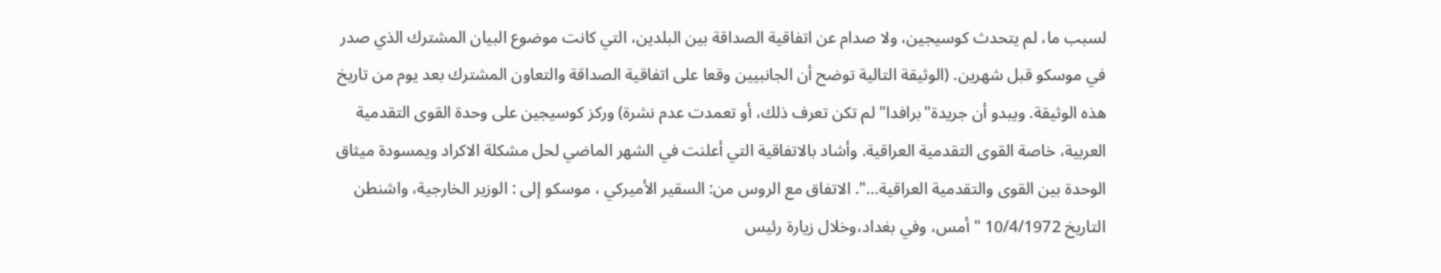لسبب ما، لم يتحدث كوسيجين، ولا صدام عن اتفاقية الصداقة بين البلدين، التي كانت موضوع البيان المشترك الذي صدر في موسكو قبل شهرين. (الوثيقة التالية توضح أن الجانبيين وقعا على اتفاقية الصداقة والتعاون المشترك بعد يوم من تاريخ هذه الوثيقة. ويبدو أن جريدة"برافدا" لم تكن تعرف ذلك، أو تعمدت عدم نشرة) وركز كوسيجين على وحدة القوى التقدمية العربية، خاصة القوى التقدمية العراقية. وأشاد بالاتفاقية التي أعلنت في الشهر الماضي لحل مشكلة الاكراد ويمسودة ميثاق الوحدة بين القوى والتقدمية العراقية…". الاتفاق مع الروس من: السقير الأميركي ، موسكو إلى : الوزير الخارجية، واشنطن التاريخ 10/4/1972 "أمس، وفي بغداد،وخلال زيارة رئيس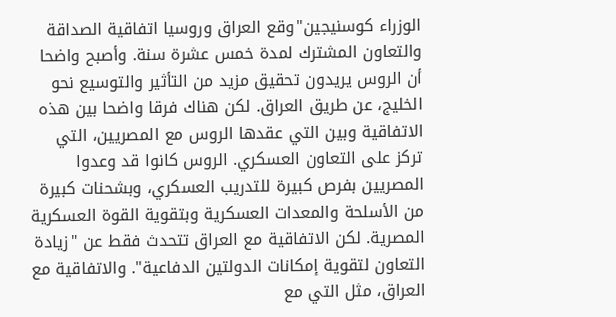الوزراء كوسنيجين"وقع العراق وروسيا اتفاقية الصداقة والتعاون المشترك لمدة خمس عشرة سنة. وأصبح واضحا أن الروس يريدون تحقيق مزيد من التأثير والتوسيع نحو الخليج، عن طريق العراق. لكن هناك فرقا واضحا بين هذه الاتفاقية وبين التي عقدها الروس مع المصريين، التي تركز على التعاون العسكري. الروس كانوا قد وعدوا المصريين بفرص كبيرة للتدريب العسكري، وبشحنات كبيرة من الأسلحة والمعدات العسكرية وبتقوية القوة العسكرية المصرية. لكن الاتفاقية مع العراق تتحدث فقط عن "زيادة التعاون لتقوية إمكانات الدولتين الدفاعية". والاتفاقية مع العراق، مثل التي مع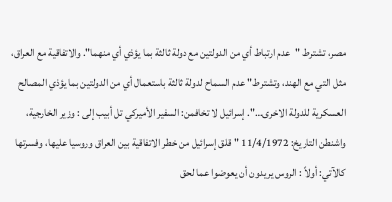مصر، تشترط "عدم ارتباط أي من الدولتين مع دولة ثالثة بما يؤذي أي منهما". والاتفاقية مع العراق، مثل التي مع الهند، وتشترط" عدم السماح لدولة ثالثة باستعمال أي من الدولتين بما يؤذي المصالح العسكرية للدولة الاخرى…". إسرائيل لا تخافمن: السفير الأميركي تل أبيب إلى : وزير الخارجية، واشنطن التاريخ: 11/4/1972 "قلق إسرائيل من خطر الاتفاقية بين العراق وروسيا عليها، وفسرتها كالآتي: أولاً : الروس يريدون أن يعوضوا عما لحق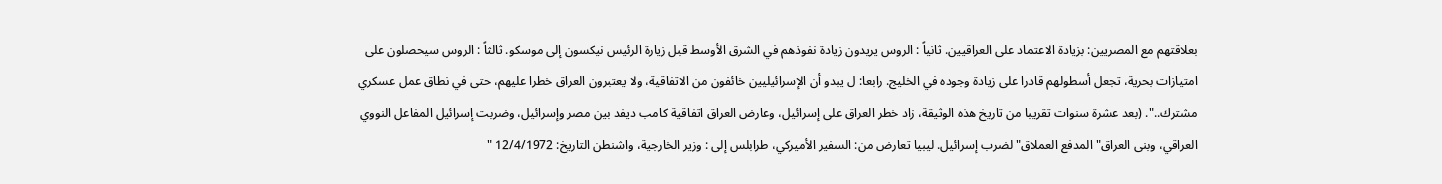بعلاقتهم مع المصريين: بزيادة الاعتماد على العراقيين. ثانياً : الروس يريدون زيادة نفوذهم في الشرق الأوسط قبل زيارة الرئيس نيكسون إلى موسكو. ثالثاً : الروس سيحصلون على امتيازات بحرية، تجعل أسطولهم قادرا على زيادة وجوده في الخليج. رابعا: ل يبدو أن الإسرائيليين خائفون من الاتفاقية، ولا يعتبرون العراق خطرا عليهم، حتى في نطاق عمل عسكري مشترك..". (بعد عشرة سنوات تقريبا من تاريخ هذه الوثيقة، زاد خطر العراق على إسرائيل، وعارض العراق اتفاقية كامب ديفد بين مصر وإسرائيل، وضربت إسرائيل المفاعل النووي العراقي، وبنى العراق" المدفع العملاق" لضرب إسرائيل. ليبيا تعارض من: السفير الأميركي، طرابلس إلى : وزير الخارجية، واشنطن التاريخ: 12/4/1972 "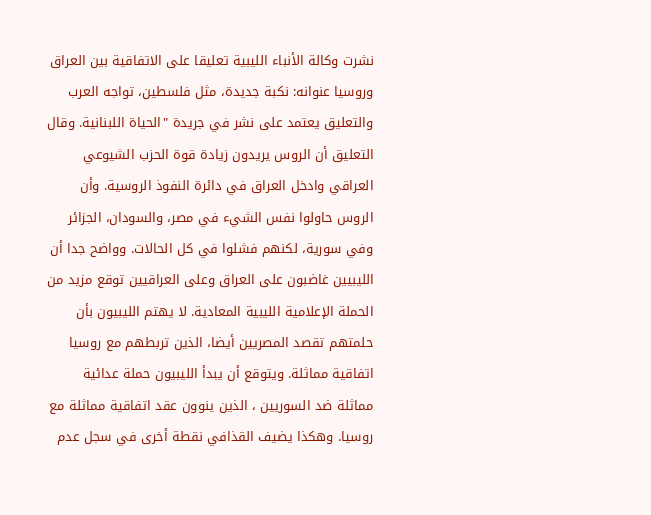نشرت وكالة الأنباء الليبية تعليقا على الاتفاقية بين العراق وروسيا عنوانه: نكبة جديدة، مثل فلسطين، تواجه العرب والتعليق يعتمد على نشر في جريدة "الحياة اللبنانية. وقال التعليق أن الروس يريدون زيادة قوة الحزب الشيوعي العراقي وادخل العراق في دائرة النفوذ الروسية. وأن الروس حاولوا نفس الشيء في مصر، والسودان، الجزائر وفي سورية، لكنهم فشلوا في كل الحالات. وواضح جدا أن الليبيين غاضبون على العراق وعلى العراقيين توقع مزيد من الحملة الإعلامية الليبية المعادية. لا يهتم الليبيون بأن حلمتهم تقصد المصريين أيضا، الذين تربطهم مع روسيا اتفاقية مماثلة. ويتوقع أن يبدأ الليبيون حملة عدائية مماثلة ضد السوريين ، الذين ينوون عقد اتفاقية مماثلة مع روسيا. وهكذا يضيف القذافي نقطة أخرى في سجل عدم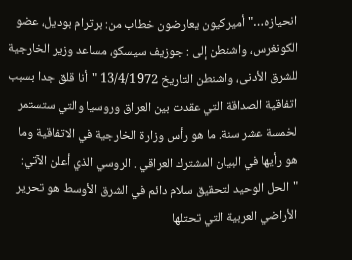انحيازه…" أميركيون يعارضون خطاب من: برترام بوديل، عضو الكونغرس، واشنطن إلى : جوزيف سيسكو، مساعد وزير الخارجية للشرق الأدنى، واشنطن التاريخ 13/4/1972 "أنا قلق جدا بسبب اتفاقية الصداقة التي عقدت بين العراق وروسيا والتي ستستمر لخمسة عشر سنة. ما هو رأس وزارة الخارجية في الاتفاقية وما هو رأيها في البيان المشترك العراقي . الروسي الذي أعلن الآتي: "الحل الوحيد لتحقيق سلام دائم في الشرق الأوسط هو تحرير الأراضي العربية التي تحتلها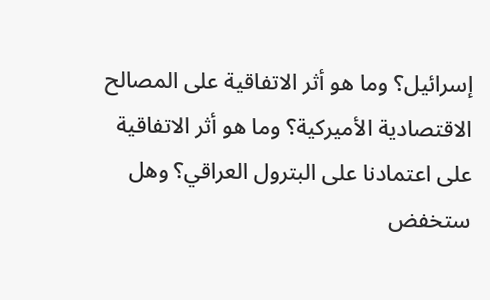إسرائيل؟ وما هو أثر الاتفاقية على المصالح الاقتصادية الأميركية؟ وما هو أثر الاتفاقية على اعتمادنا على البترول العراقي؟ وهل ستخفض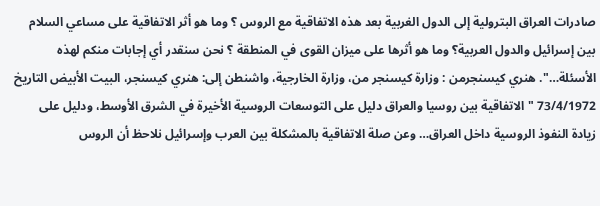صادرات العراق البترولية إلى الدول الغربية بعد هذه الاتفاقية مع الروس ؟ وما هو أثر الاتفاقية على مساعي السلام بين إسرائيل والدول العربية؟ وما هو أثرها على ميزان القوى في المنطقة ؟ نحن سنقدر أي إجابات منكم لهذه الأسئلة…". هنري كيسنجرمن : وزارة كيسنجر من، وزارة الخارجية، واشنطن إلى: هنري كيسنجر، البيت الأبيض التاريخ 73/4/1972 "الاتفاقية بين روسيا والعراق دليل على التوسعات الروسية الأخيرة في الشرق الأوسط، ودليل على زيادة النفوذ الروسية داخل العراق… وعن صلة الاتفاقية بالمشكلة بين العرب وإسرائيل نلاحظ أن الروس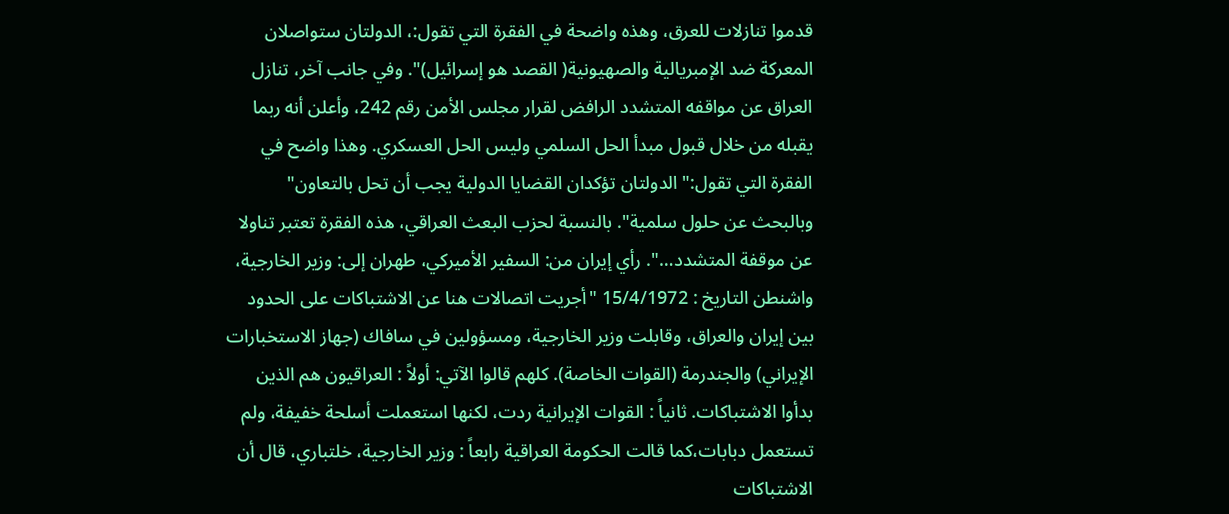قدموا تنازلات للعرق، وهذه واضحة في الفقرة التي تقول:، الدولتان ستواصلان المعركة ضد الإمبريالية والصهيونية( القصد هو إسرائيل)". وفي جانب آخر، تنازل العراق عن مواقفه المتشدد الرافض لقرار مجلس الأمن رقم 242، وأعلن أنه ربما يقبله من خلال قبول مبدأ الحل السلمي وليس الحل العسكري. وهذا واضح في الفقرة التي تقول:" الدولتان تؤكدان القضايا الدولية يجب أن تحل بالتعاون" وبالبحث عن حلول سلمية". بالنسبة لحزب البعث العراقي، هذه الفقرة تعتبر تناولا عن موقفة المتشدد…". رأي إيران من: السفير الأميركي، طهران إلى: وزير الخارجية، واشنطن التاريخ : 15/4/1972 "أجريت اتصالات هنا عن الاشتباكات على الحدود بين إيران والعراق، وقابلت وزير الخارجية، ومسؤولين في سافاك (جهاز الاستخبارات الإيراني) والجندرمة (القوات الخاصة). كلهم قالوا الآتي: أولاً : العراقيون هم الذين بدأوا الاشتباكات. ثانياً : القوات الإيرانية ردت، لكنها استعملت أسلحة خفيفة، ولم تستعمل دبابات،كما قالت الحكومة العراقية رابعاً : وزير الخارجية، خلتباري، قال أن الاشتباكات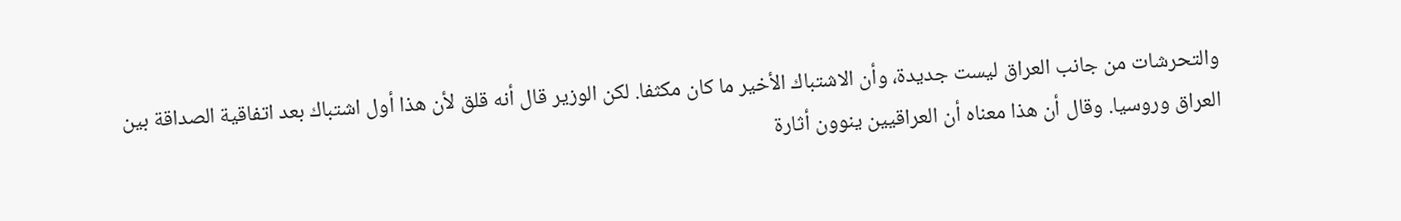والتحرشات من جانب العراق ليست جديدة، وأن الاشتباك الأخير ما كان مكثفا. لكن الوزير قال أنه قلق لأن هذا أول اشتباك بعد اتفاقية الصداقة بين العراق وروسيا. وقال أن هذا معناه أن العراقيين ينوون أثارة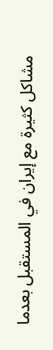مشاكل كثيرة مع إيران في المستقبل بعدما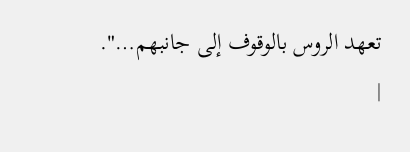تعهد الروس بالوقوف إلى جانبهم…".
|